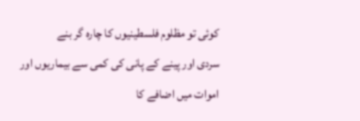کوئی تو مظلوم فلسطینیوں کا چارہ گر بنے
سردی اور پینے کے پانی کی کمی سے بیماریوں اور اموات میں اضافے کا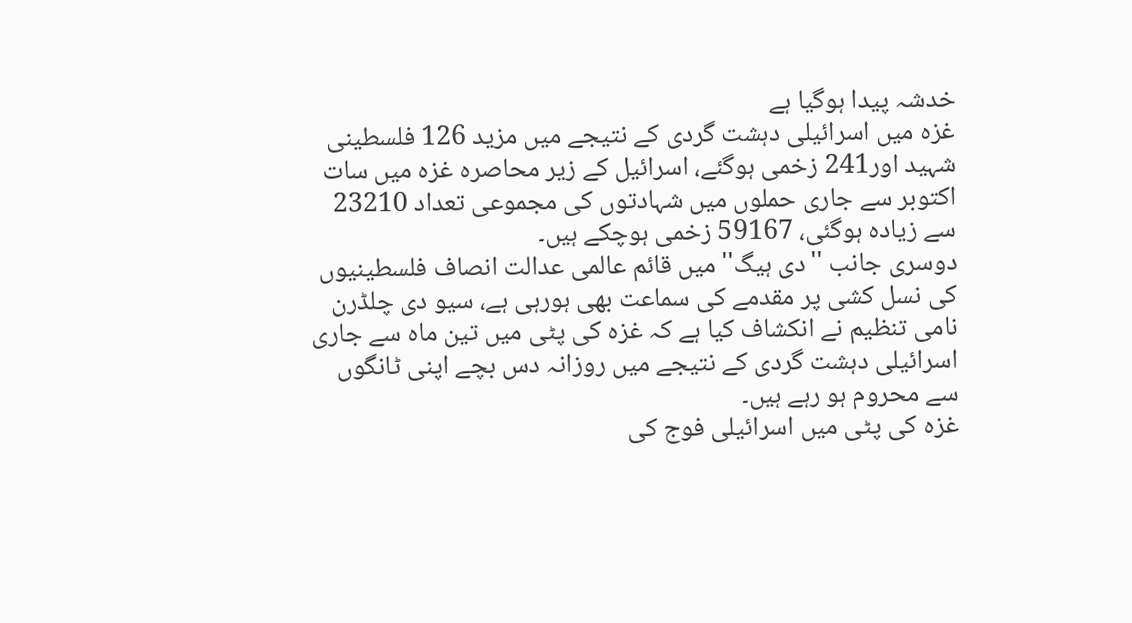خدشہ پیدا ہوگیا ہے
غزہ میں اسرائیلی دہشت گردی کے نتیجے میں مزید 126 فلسطینی شہید اور241 زخمی ہوگئے، اسرائیل کے زیر محاصرہ غزہ میں سات اکتوبر سے جاری حملوں میں شہادتوں کی مجموعی تعداد 23210 سے زیادہ ہوگئی، 59167 زخمی ہوچکے ہیں۔
دوسری جانب ''دی ہیگ'' میں قائم عالمی عدالت انصاف فلسطینیوں کی نسل کشی پر مقدمے کی سماعت بھی ہورہی ہے، سیو دی چلڈرن نامی تنظیم نے انکشاف کیا ہے کہ غزہ کی پٹی میں تین ماہ سے جاری اسرائیلی دہشت گردی کے نتیجے میں روزانہ دس بچے اپنی ٹانگوں سے محروم ہو رہے ہیں۔
غزہ کی پٹی میں اسرائیلی فوج کی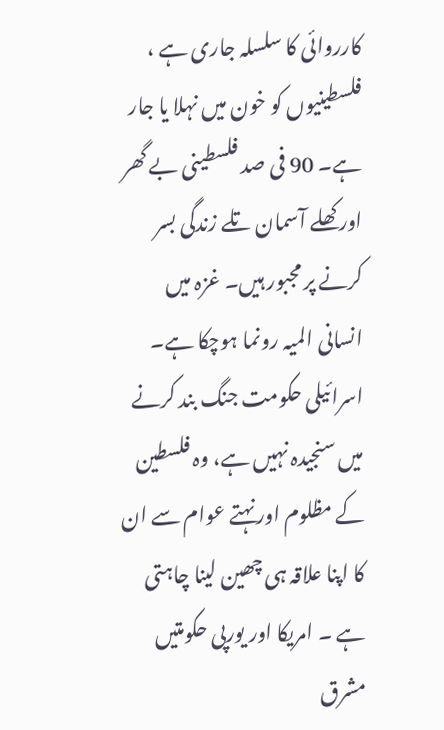کارروائی کا سلسلہ جاری ہے ، فلسطینیوں کو خون میں نہلا یا جار ہے۔ 90 فی صد فلسطینی بے گھر اور کھلے آسمان تلے زندگی بسر کرنے پر مجبور ہیں۔ غزہ میں انسانی المیہ رونما ہوچکا ہے۔
اسرائیلی حکومت جنگ بند کرنے میں سنجیدہ نہیں ہے، وہ فلسطین کے مظلوم اور نہتے عوام سے ان کا اپنا علاقہ ہی چھین لینا چاہتی ہے ۔ امریکا اور یورپی حکومتیں مشرق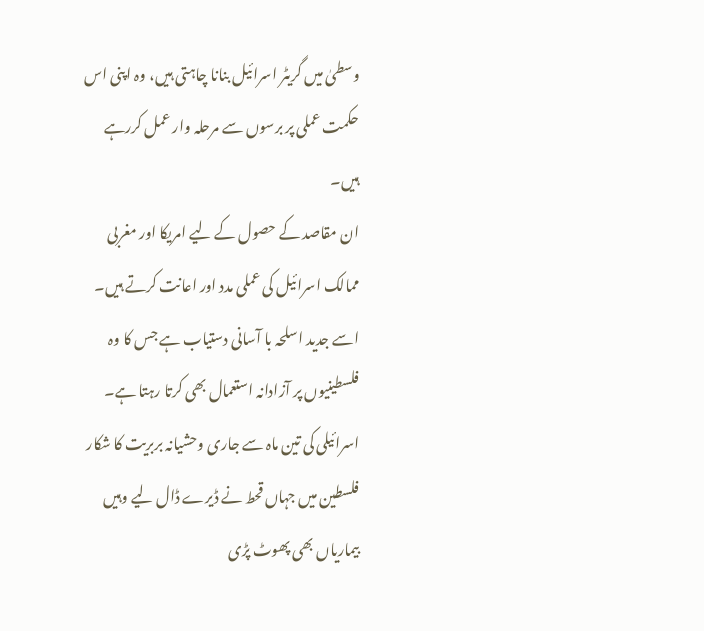وسطیٰ میں گریٹر اسرائیل بنانا چاہتی ہیں، وہ اپنی اس حکمت عملی پر برسوں سے مرحلہ وار عمل کررہے ہیں۔
ان مقاصد کے حصول کے لیے امریکا اور مغربی ممالک اسرائیل کی عملی مدد اور اعانت کرتے ہیں۔ اسے جدید اسلحہ با آسانی دستیاب ہے جس کا وہ فلسطینیوں پر آزادانہ استعمال بھی کرتا رہتا ہے۔ اسرائیلی کی تین ماہ سے جاری وحشیانہ بربریت کا شکار فلسطین میں جہاں قحط نے ڈیرے ڈال لیے وہیں بیماریاں بھی پھوٹ پڑی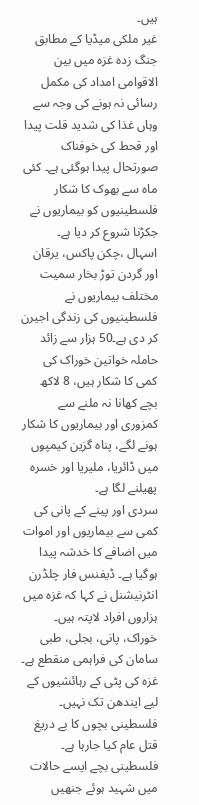ہیں۔
غیر ملکی میڈیا کے مطابق جنگ زدہ غزہ میں بین الاقوامی امداد کی مکمل رسائی نہ ہونے کی وجہ سے وہاں غذا کی شدید قلت پیدا اور قحط کی خوفناک صورتحال پیدا ہوگئی ہے۔ کئی ماہ سے بھوک کا شکار فلسطینیوں کو بیماریوں نے جکڑنا شروع کر دیا ہے۔
اسہال ،چکن پاکس، یرقان اور گردن توڑ بخار سمیت مختلف بیماریوں نے فلسطینیوں کی زندگی اجیرن کر دی ہے۔50 ہزار سے زائد حاملہ خواتین خوراک کی کمی کا شکار ہیں، 8 لاکھ بچے کھانا نہ ملنے سے کمزوری اور بیماریوں کا شکار ہونے لگے، پناہ گزین کیمپوں میں ڈائریا، ملیریا اور خسرہ پھیلنے لگا ہے۔
سردی اور پینے کے پانی کی کمی سے بیماریوں اور اموات میں اضافے کا خدشہ پیدا ہوگیا ہے۔ ڈیفنس فار چلڈرن انٹرنیشنل نے کہا کہ غزہ میں ہزاروں افراد لاپتہ ہیں۔ خوراک، پانی، بجلی، طبی سامان کی فراہمی منقطع ہے۔ غزہ کی پٹی کے رہائشیوں کے لیے ایندھن تک نہیں۔
فلسطینی بچوں کا بے دریغ قتل عام کیا جارہا ہے۔ فلسطینی بچے ایسے حالات میں شہید ہوئے جنھیں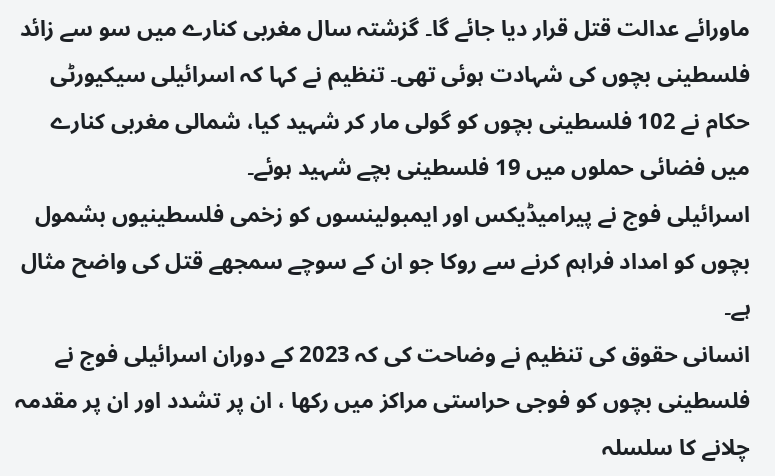ماورائے عدالت قتل قرار دیا جائے گا۔ گزشتہ سال مغربی کنارے میں سو سے زائد فلسطینی بچوں کی شہادت ہوئی تھی۔ تنظیم نے کہا کہ اسرائیلی سیکیورٹی حکام نے 102 فلسطینی بچوں کو گولی مار کر شہید کیا، شمالی مغربی کنارے میں فضائی حملوں میں 19 فلسطینی بچے شہید ہوئے۔
اسرائیلی فوج نے پیرامیڈیکس اور ایمبولینسوں کو زخمی فلسطینیوں بشمول بچوں کو امداد فراہم کرنے سے روکا جو ان کے سوچے سمجھے قتل کی واضح مثال ہے۔
انسانی حقوق کی تنظیم نے وضاحت کی کہ 2023 کے دوران اسرائیلی فوج نے فلسطینی بچوں کو فوجی حراستی مراکز میں رکھا ، ان پر تشدد اور ان پر مقدمہ چلانے کا سلسلہ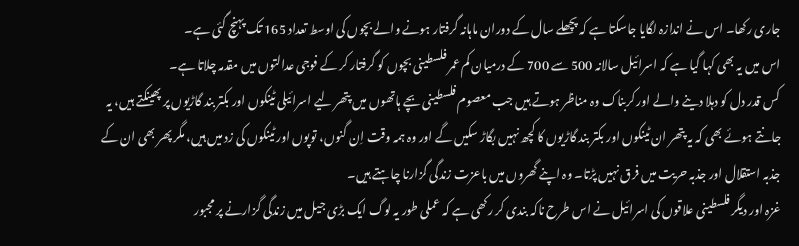جاری رکھا۔ اس نے اندازہ لگایا جاسکتا ہے کہ پچھلے سال کے دوران ماہانہ گرفتار ہونے والے بچوں کی اوسط تعداد 165 تک پہنچ گئی ہے۔
اس میں یہ بھی کہا گیا ہے کہ اسرائیل سالانہ 500 سے 700 کے درمیان کم عمر فلسطینی بچوں کو گرفتار کر کے فوجی عدالتوں میں مقدمہ چلاتا ہے۔
کس قدر دل کو دہلا دینے والے اور کربناک وہ مناظر ہوتے ہیں جب معصوم فلسطینی بچے ہاتھوں میں پتھر لیے اسرائیلی ٹینکوں اور بکتر بند گاڑیوں پر پھینکتے ہیں، یہ جانتے ہوئے بھی کہ یہ پتھر ان ٹینکوں اور بکتر بند گاڑیوں کا کچھ نہیں بگاڑ سکیں گے اور وہ ہمہ وقت اِن گنوں، توپوں اور ٹینکوں کی زد میں ہیں، مگر پھر بھی ان کے جذبہ استقلال اور جذبہ حریت میں فرق نہیں پڑتا۔ وہ اپنے گھروں میں باعزت زندگی گزارنا چاہتے ہیں۔
غزہ اور دیگر فلسطینی علاقوں کی اسرائیل نے اس طرح ناکہ بندی کر رکھی ہے کہ عملی طور یہ لوگ ایک بڑی جیل میں زندگی گزارنے پر مجبور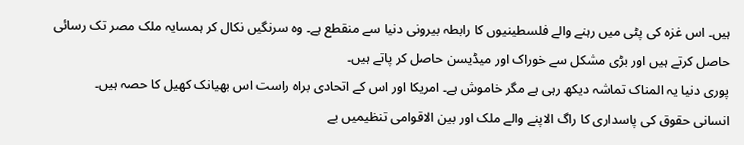ہیں۔ اس غزہ کی پٹی میں رہنے والے فلسطینیوں کا رابطہ بیرونی دنیا سے منقطع ہے۔ وہ سرنگیں نکال کر ہمسایہ ملک مصر تک رسائی حاصل کرتے ہیں اور بڑی مشکل سے خوراک اور میڈیسن حاصل کر پاتے ہیں۔
پوری دنیا یہ المناک تماشہ دیکھ رہی ہے مگر خاموش ہے۔ امریکا اور اس کے اتحادی براہ راست اس بھیانک کھیل کا حصہ ہیں۔
انسانی حقوق کی پاسداری کا راگ الاپنے والے ملک اور بین الاقوامی تنظیمیں بے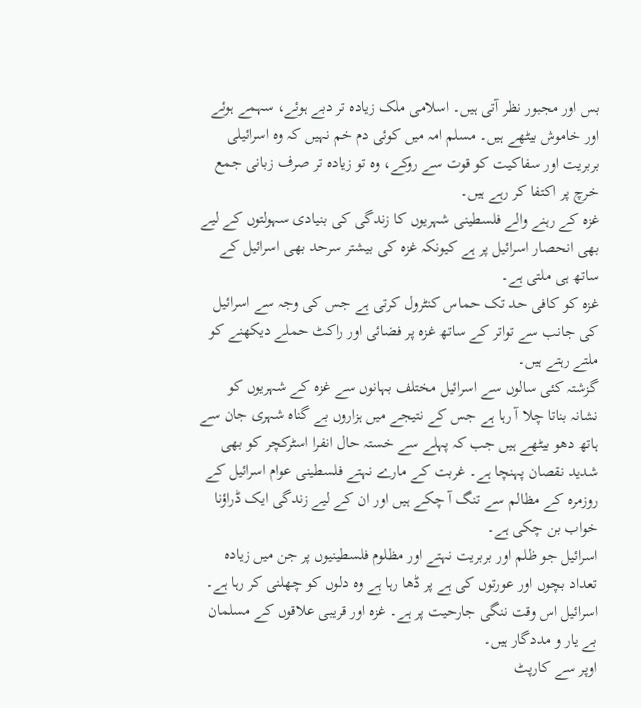بس اور مجبور نظر آتی ہیں۔ اسلامی ملک زیادہ تر دبے ہوئے، سہمے ہوئے اور خاموش بیٹھے ہیں۔ مسلم امہ میں کوئی دم خم نہیں کہ وہ اسرائیلی بربریت اور سفاکیت کو قوت سے روکے، وہ تو زیادہ تر صرف زبانی جمع خرچ پر اکتفا کر رہے ہیں۔
غزہ کے رہنے والے فلسطینی شہریوں کا زندگی کی بنیادی سہولتوں کے لیے بھی انحصار اسرائیل پر ہے کیونکہ غزہ کی بیشتر سرحد بھی اسرائیل کے ساتھ ہی ملتی ہے۔
غزہ کو کافی حد تک حماس کنٹرول کرتی ہے جس کی وجہ سے اسرائیل کی جانب سے تواتر کے ساتھ غزہ پر فضائی اور راکٹ حملے دیکھنے کو ملتے رہتے ہیں۔
گزشتہ کئی سالوں سے اسرائیل مختلف بہانوں سے غزہ کے شہریوں کو نشانہ بناتا چلا آ رہا ہے جس کے نتیجے میں ہزاروں بے گناہ شہری جان سے ہاتھ دھو بیٹھے ہیں جب کہ پہلے سے خستہ حال انفرا اسٹرکچر کو بھی شدید نقصان پہنچا ہے۔ غربت کے مارے نہتے فلسطینی عوام اسرائیل کے روزمرہ کے مظالم سے تنگ آ چکے ہیں اور ان کے لیے زندگی ایک ڈراؤنا خواب بن چکی ہے۔
اسرائیل جو ظلم اور بربریت نہتے اور مظلوم فلسطینیوں پر جن میں زیادہ تعداد بچوں اور عورتوں کی ہے پر ڈھا رہا ہے وہ دلوں کو چھلنی کر رہا ہے۔ اسرائیل اس وقت ننگی جارحیت پر ہے۔ غزہ اور قریبی علاقوں کے مسلمان بے یار و مددگار ہیں۔
اوپر سے کارپٹ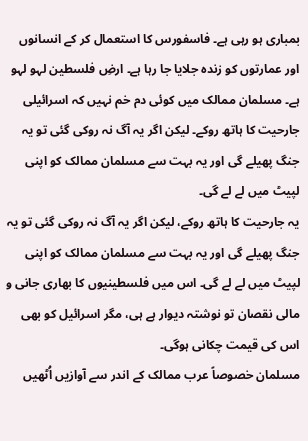بمباری ہو رہی ہے۔ فاسفورس کا استعمال کر کے انسانوں اور عمارتوں کو زندہ جلایا جا رہا ہے۔ ارضِ فلسطین لہو لہو ہے۔ مسلمان ممالک میں کوئی دم خم نہیں کہ اسرائیلی جارحیت کا ہاتھ روکے۔ لیکن اگر یہ آگ نہ روکی گئی تو یہ جنگ پھیلے گی اور یہ بہت سے مسلمان ممالک کو اپنی لپیٹ میں لے لے گی۔
یہ جارحیت کا ہاتھ روکے، لیکن اگر یہ آگ نہ روکی گئی تو یہ جنگ پھیلے گی اور یہ بہت سے مسلمان ممالک کو اپنی لپیٹ میں لے لے گی۔ اس میں فلسطینیوں کا بھاری جانی و مالی نقصان تو نوشتہ دیوار ہے ہی، مگر اسرائیل کو بھی اس کی قیمت چکانی ہوگی۔
مسلمان خصوصاً عرب ممالک کے اندر سے آوازیں اُٹھیں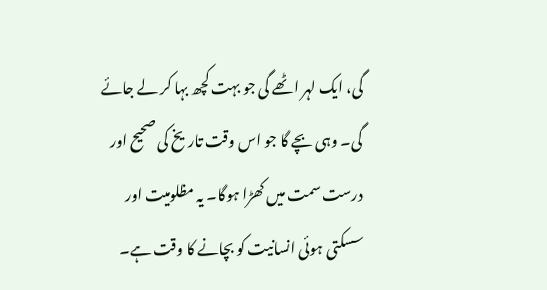گی، ایک لہر اٹھے گی جو بہت کچھ بہا کر لے جائے گی۔ وہی بچے گا جو اس وقت تاریخ کی صحیح اور درست سمت میں کھڑا ہوگا۔ یہ مظلومیت اور سسکتی ہوئی انسانیت کو بچانے کا وقت ہے۔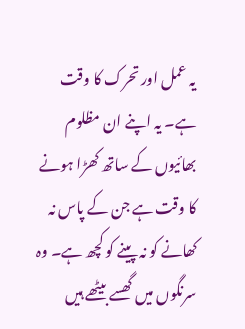یہ عمل اور تحرک کا وقت ہے۔ یہ اپنے ان مظلوم بھائیوں کے ساتھ کھڑا ہونے کا وقت ہے جن کے پاس نہ کھانے کو نہ پینے کو کچھ ہے۔ وہ سرنگوں میں گھسے بیٹھے ہیں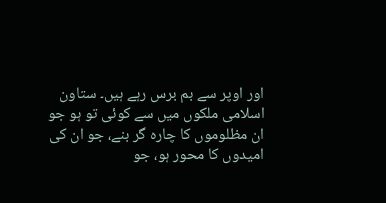اور اوپر سے بم برس رہے ہیں۔ ستاون اسلامی ملکوں میں سے کوئی تو ہو جو ان مظلوموں کا چارہ گر بنے، جو ان کی امیدوں کا محور ہو، جو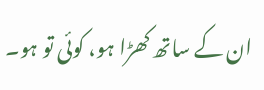ان کے ساتھ کھڑا ہو، کوئی تو ہو۔